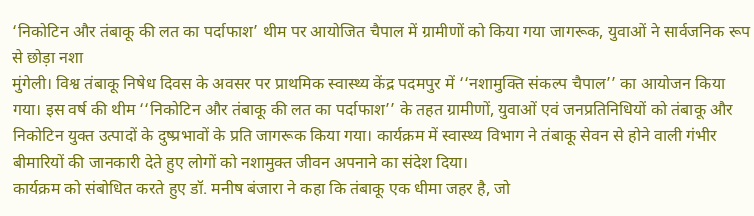‘निकोटिन और तंबाकू की लत का पर्दाफाश’ थीम पर आयोजित चैपाल में ग्रामीणों को किया गया जागरूक, युवाओं ने सार्वजनिक रूप से छोड़ा नशा
मुंगेली। विश्व तंबाकू निषेध दिवस के अवसर पर प्राथमिक स्वास्थ्य केंद्र पदमपुर में ‘‘नशामुक्ति संकल्प चैपाल’’ का आयोजन किया गया। इस वर्ष की थीम ‘‘निकोटिन और तंबाकू की लत का पर्दाफाश’’ के तहत ग्रामीणों, युवाओं एवं जनप्रतिनिधियों को तंबाकू और निकोटिन युक्त उत्पादों के दुष्प्रभावों के प्रति जागरूक किया गया। कार्यक्रम में स्वास्थ्य विभाग ने तंबाकू सेवन से होने वाली गंभीर बीमारियों की जानकारी देते हुए लोगों को नशामुक्त जीवन अपनाने का संदेश दिया।
कार्यक्रम को संबोधित करते हुए डॉ. मनीष बंजारा ने कहा कि तंबाकू एक धीमा जहर है, जो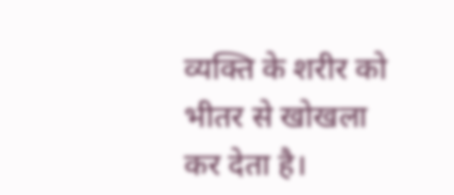व्यक्ति के शरीर को भीतर से खोखला कर देता है।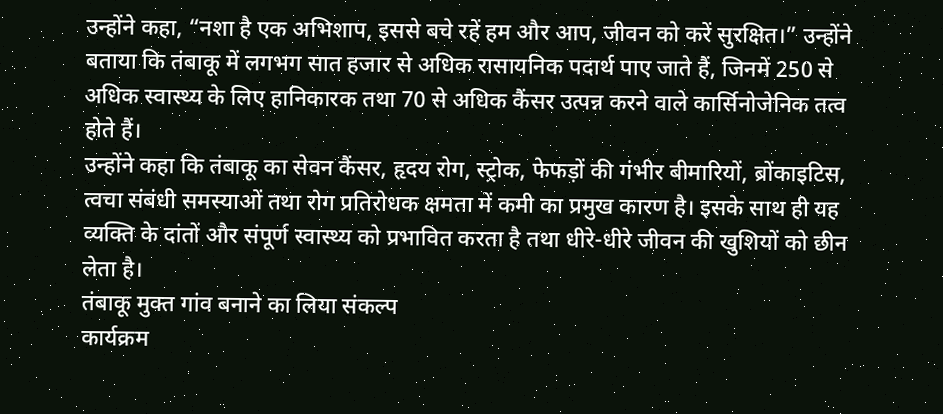उन्होंने कहा, “नशा है एक अभिशाप, इससे बचे रहें हम और आप, जीवन को करें सुरक्षित।” उन्होंने बताया कि तंबाकू में लगभग सात हजार से अधिक रासायनिक पदार्थ पाए जाते हैं, जिनमें 250 से अधिक स्वास्थ्य के लिए हानिकारक तथा 70 से अधिक कैंसर उत्पन्न करने वाले कार्सिनोजेनिक तत्व होते हैं।
उन्होंने कहा कि तंबाकू का सेवन कैंसर, हृदय रोग, स्ट्रोक, फेफड़ों की गंभीर बीमारियों, ब्रोंकाइटिस, त्वचा संबंधी समस्याओं तथा रोग प्रतिरोधक क्षमता में कमी का प्रमुख कारण है। इसके साथ ही यह व्यक्ति के दांतों और संपूर्ण स्वास्थ्य को प्रभावित करता है तथा धीरे-धीरे जीवन की खुशियों को छीन लेता है।
तंबाकू मुक्त गांव बनाने का लिया संकल्प
कार्यक्रम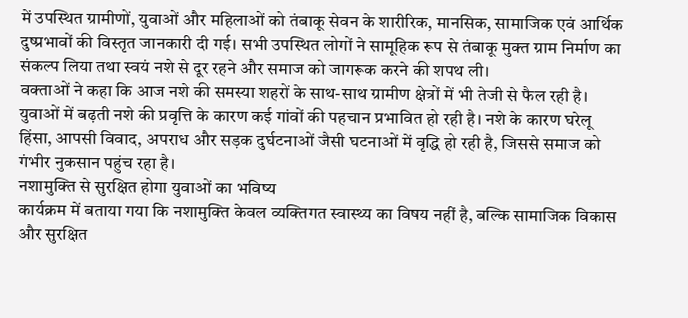में उपस्थित ग्रामीणों, युवाओं और महिलाओं को तंबाकू सेवन के शारीरिक, मानसिक, सामाजिक एवं आर्थिक दुष्प्रभावों की विस्तृत जानकारी दी गई। सभी उपस्थित लोगों ने सामूहिक रूप से तंबाकू मुक्त ग्राम निर्माण का संकल्प लिया तथा स्वयं नशे से दूर रहने और समाज को जागरूक करने की शपथ ली।
वक्ताओं ने कहा कि आज नशे की समस्या शहरों के साथ-साथ ग्रामीण क्षेत्रों में भी तेजी से फैल रही है। युवाओं में बढ़ती नशे की प्रवृत्ति के कारण कई गांवों की पहचान प्रभावित हो रही है। नशे के कारण घरेलू हिंसा, आपसी विवाद, अपराध और सड़क दुर्घटनाओं जैसी घटनाओं में वृद्धि हो रही है, जिससे समाज को गंभीर नुकसान पहुंच रहा है।
नशामुक्ति से सुरक्षित होगा युवाओं का भविष्य
कार्यक्रम में बताया गया कि नशामुक्ति केवल व्यक्तिगत स्वास्थ्य का विषय नहीं है, बल्कि सामाजिक विकास और सुरक्षित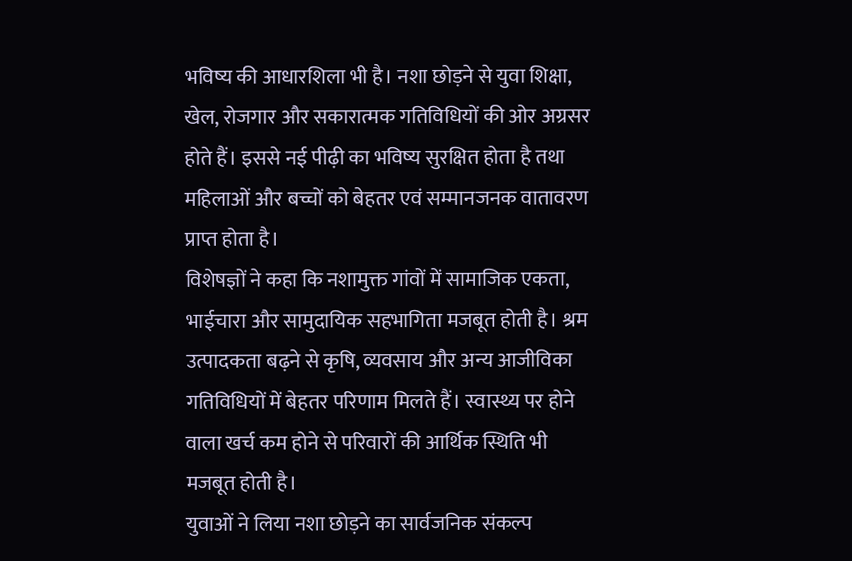भविष्य की आधारशिला भी है। नशा छोड़ने से युवा शिक्षा, खेल, रोजगार और सकारात्मक गतिविधियों की ओर अग्रसर होते हैं। इससे नई पीढ़ी का भविष्य सुरक्षित होता है तथा महिलाओं और बच्चों को बेहतर एवं सम्मानजनक वातावरण प्राप्त होता है।
विशेषज्ञों ने कहा कि नशामुक्त गांवों में सामाजिक एकता, भाईचारा और सामुदायिक सहभागिता मजबूत होती है। श्रम उत्पादकता बढ़ने से कृषि, व्यवसाय और अन्य आजीविका गतिविधियों में बेहतर परिणाम मिलते हैं। स्वास्थ्य पर होने वाला खर्च कम होने से परिवारों की आर्थिक स्थिति भी मजबूत होती है।
युवाओं ने लिया नशा छोड़ने का सार्वजनिक संकल्प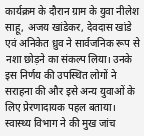कार्यक्रम के दौरान ग्राम के युवा नीलेश साहू, अजय खांडेकर, देवदास खांडे एवं अनिकेत ध्रुव ने सार्वजनिक रूप से नशा छोड़ने का संकल्प लिया। उनके इस निर्णय की उपस्थित लोगों ने सराहना की और इसे अन्य युवाओं के लिए प्रेरणादायक पहल बताया।
स्वास्थ्य विभाग ने की मुख जांच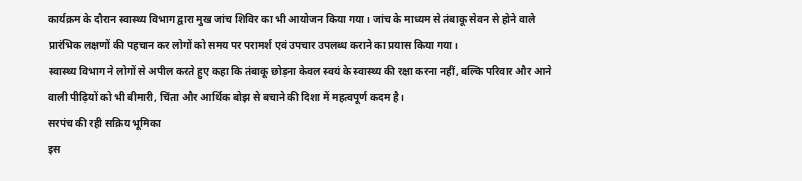कार्यक्रम के दौरान स्वास्थ्य विभाग द्वारा मुख जांच शिविर का भी आयोजन किया गया। जांच के माध्यम से तंबाकू सेवन से होने वाले प्रारंभिक लक्षणों की पहचान कर लोगों को समय पर परामर्श एवं उपचार उपलब्ध कराने का प्रयास किया गया।
स्वास्थ्य विभाग ने लोगों से अपील करते हुए कहा कि तंबाकू छोड़ना केवल स्वयं के स्वास्थ्य की रक्षा करना नहीं, बल्कि परिवार और आने वाली पीढ़ियों को भी बीमारी, चिंता और आर्थिक बोझ से बचाने की दिशा में महत्वपूर्ण कदम है।
सरपंच की रही सक्रिय भूमिका
इस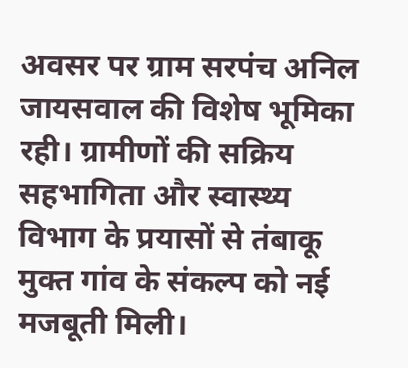अवसर पर ग्राम सरपंच अनिल जायसवाल की विशेष भूमिका रही। ग्रामीणों की सक्रिय सहभागिता और स्वास्थ्य विभाग के प्रयासों से तंबाकू मुक्त गांव के संकल्प को नई मजबूती मिली।